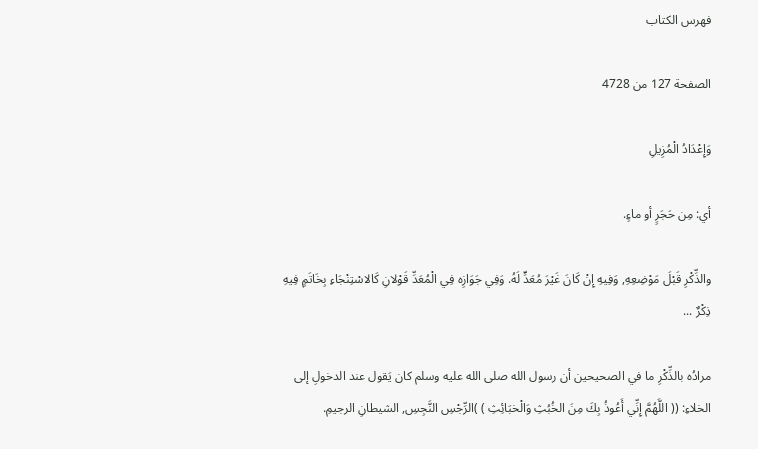فهرس الكتاب

الصفحة 127 من 4728

وَإِعْدَادُ الْمُزِيلِ

أي: مِن حَجَرٍ أو ماءٍ.

والذِّكْرِ قَبْلَ مَوْضِعِهِ, وَفِيهِ إِنْ كَانَ غَيْرَ مُعَدٍّ لَهُ. وَفِي جَوَازِه فِي الْمُعَدِّ قَوْلانِ كَالاسْتِنْجَاءِ بِخَاتَمٍ فِيهِ ذِكْرٌ ...

مرادُه بالذِّكْرِ ما في الصحيحين أن رسول الله صلى الله عليه وسلم كان يَقول عند الدخولِ إلى الخلاءِ: (( اللَّهُمَّ إِنِّي أَعُوذُ بِكَ مِنَ الخُبُثِ وَالْخبَائِثِ ) )الرِّجْسِ النَّجِسِ, الشيطانِ الرجيمِ.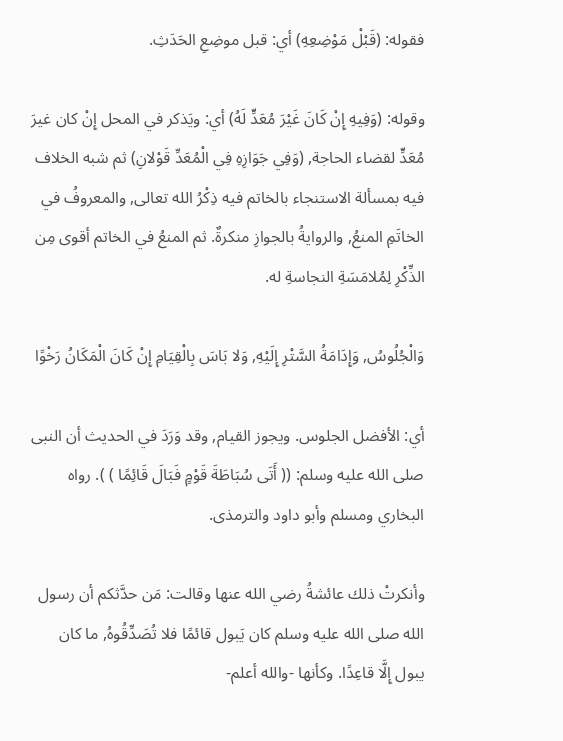فقوله: (قَبْلْ مَوْضِعِهِ) أي: قبل موضِعِ الحَدَثِ.

وقوله: (وَفِيهِ إِنْ كَانَ غَيْرَ مُعَدٍّ لَهُ) أي: ويَذكر في المحل إِنْ كان غيرَ مُعَدٍّ لقضاء الحاجة, (وَفِي جَوَازِهِ فِي الْمُعَدِّ قَوْلانِ) ثم شبه الخلاف فيه بمسألة الاستنجاء بالخاتم فيه ذِكْرُ الله تعالى, والمعروفُ في الخاتَمِ المنعُ, والروايةُ بالجوازِ منكرةٌ. ثم المنعُ في الخاتم أقوى مِن الذِّكْرِ لِمُلامَسَةِ النجاسةِ له.

وَالْجُلُوسُ, وَإِدَامَةُ السَّتْرِ إِلَيْهِ, وَلا بَاسَ بِالْقِيَامِ إِنْ كَانَ الْمَكَانُ رَخْوًا

أي: الأفضل الجلوس. ويجوز القيام, وقد وَرَدَ في الحديث أن النبى صلى الله عليه وسلم: (( أَتَى سُبَاطَةَ قَوْمٍ فَبَالَ قَائِمًا ) ). رواه البخاري ومسلم وأبو داود والترمذى.

وأنكرتْ ذلك عائشةُ رضي الله عنها وقالت: مَن حدَّثكم أن رسول الله صلى الله عليه وسلم كان يَبول قائمًا فلا تُصَدِّقُوهُ, ما كان يبول إِلَّا قاعِدًا. وكأنها -والله أعلم-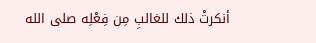أنكرتْ ذلك للغالبِ مِن فِعْلِه صلى الله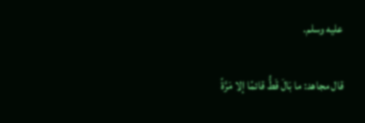عليه وسلم.

قال مجاهد: ما بَالَ قَطُّ قائمًا إلا مَرَّةً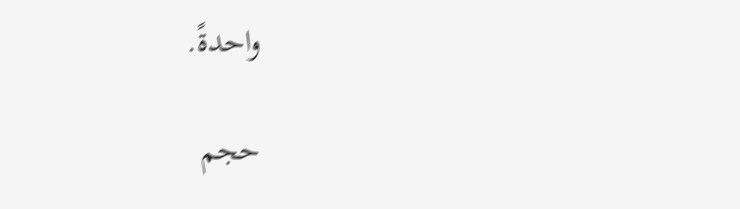واحدةً.

حجم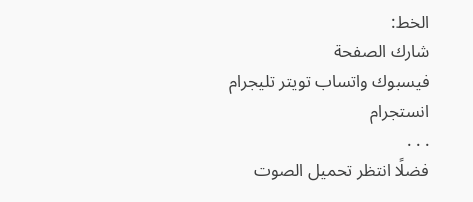الخط:
شارك الصفحة
فيسبوك واتساب تويتر تليجرام انستجرام
. . .
فضلًا انتظر تحميل الصوت